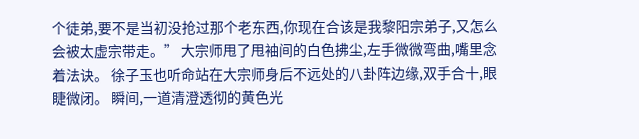个徒弟,要不是当初没抢过那个老东西,你现在合该是我黎阳宗弟子,又怎么会被太虚宗带走。” 大宗师甩了甩袖间的白色拂尘,左手微微弯曲,嘴里念着法诀。 徐子玉也听命站在大宗师身后不远处的八卦阵边缘,双手合十,眼睫微闭。 瞬间,一道清澄透彻的黄色光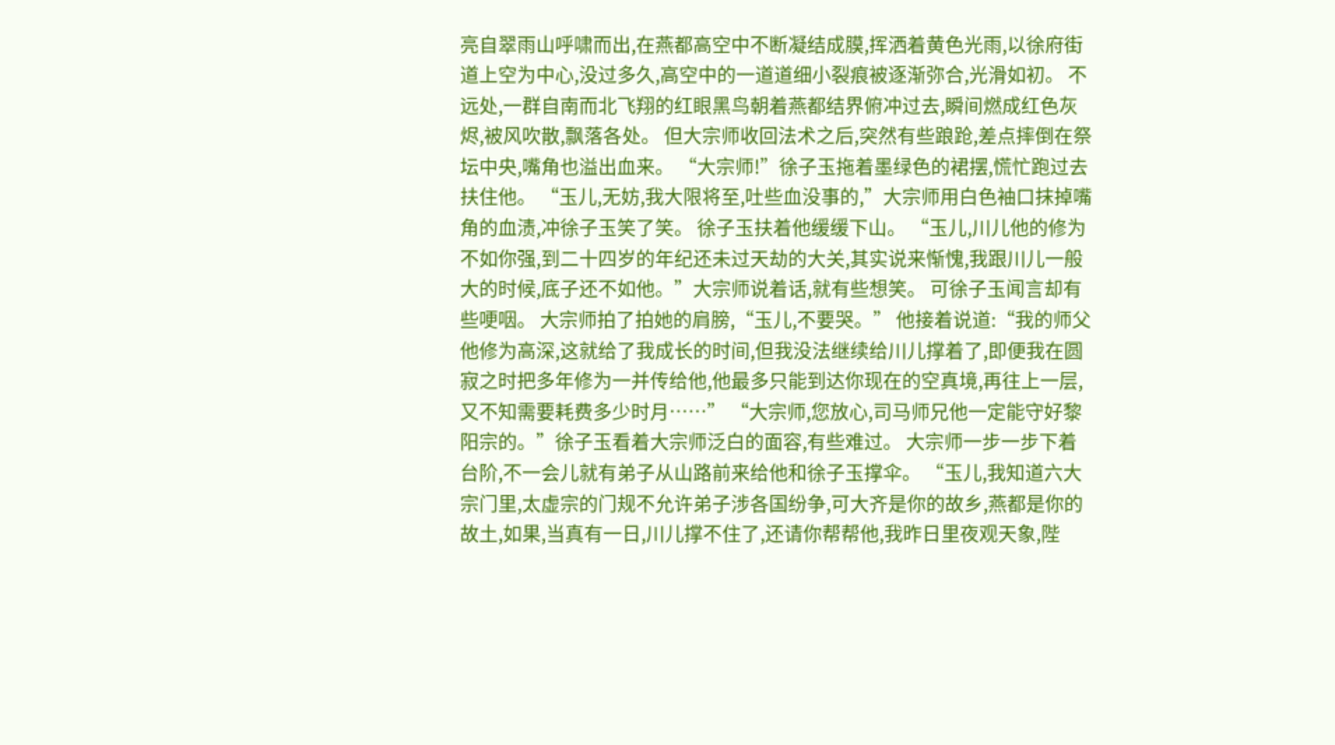亮自翠雨山呼啸而出,在燕都高空中不断凝结成膜,挥洒着黄色光雨,以徐府街道上空为中心,没过多久,高空中的一道道细小裂痕被逐渐弥合,光滑如初。 不远处,一群自南而北飞翔的红眼黑鸟朝着燕都结界俯冲过去,瞬间燃成红色灰烬,被风吹散,飘落各处。 但大宗师收回法术之后,突然有些踉跄,差点摔倒在祭坛中央,嘴角也溢出血来。 “大宗师!”徐子玉拖着墨绿色的裙摆,慌忙跑过去扶住他。 “玉儿,无妨,我大限将至,吐些血没事的,”大宗师用白色袖口抹掉嘴角的血渍,冲徐子玉笑了笑。 徐子玉扶着他缓缓下山。 “玉儿,川儿他的修为不如你强,到二十四岁的年纪还未过天劫的大关,其实说来惭愧,我跟川儿一般大的时候,底子还不如他。”大宗师说着话,就有些想笑。 可徐子玉闻言却有些哽咽。 大宗师拍了拍她的肩膀,“玉儿,不要哭。” 他接着说道:“我的师父他修为高深,这就给了我成长的时间,但我没法继续给川儿撑着了,即便我在圆寂之时把多年修为一并传给他,他最多只能到达你现在的空真境,再往上一层,又不知需要耗费多少时月……” “大宗师,您放心,司马师兄他一定能守好黎阳宗的。”徐子玉看着大宗师泛白的面容,有些难过。 大宗师一步一步下着台阶,不一会儿就有弟子从山路前来给他和徐子玉撑伞。 “玉儿,我知道六大宗门里,太虚宗的门规不允许弟子涉各国纷争,可大齐是你的故乡,燕都是你的故土,如果,当真有一日,川儿撑不住了,还请你帮帮他,我昨日里夜观天象,陛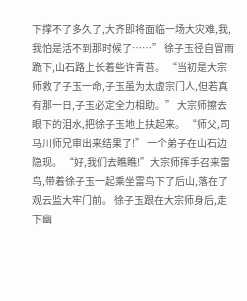下撑不了多久了,大齐即将面临一场大灾难,我,我怕是活不到那时候了……” 徐子玉径自冒雨跪下,山石路上长着些许青苔。 “当初是大宗师救了子玉一命,子玉虽为太虚宗门人,但若真有那一日,子玉必定全力相助。” 大宗师擦去眼下的泪水,把徐子玉地上扶起来。 “师父,司马川师兄审出来结果了!” 一个弟子在山石边隐现。 “好,我们去瞧瞧!”大宗师挥手召来雷鸟,带着徐子玉一起乘坐雷鸟下了后山,落在了观云监大牢门前。 徐子玉跟在大宗师身后,走下幽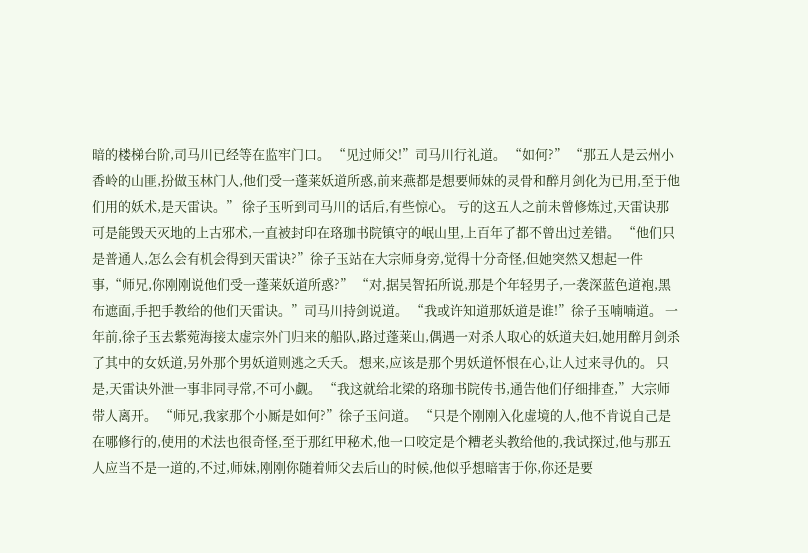暗的楼梯台阶,司马川已经等在监牢门口。 “见过师父!”司马川行礼道。 “如何?” “那五人是云州小香岭的山匪,扮做玉林门人,他们受一蓬莱妖道所惑,前来燕都是想要师妹的灵骨和醉月剑化为已用,至于他们用的妖术,是天雷诀。” 徐子玉听到司马川的话后,有些惊心。 亏的这五人之前未曾修炼过,天雷诀那可是能毁天灭地的上古邪术,一直被封印在珞珈书院镇守的岷山里,上百年了都不曾出过差错。 “他们只是普通人,怎么会有机会得到天雷诀?”徐子玉站在大宗师身旁,觉得十分奇怪,但她突然又想起一件事,“师兄,你刚刚说他们受一蓬莱妖道所惑?” “对,据吴智拓所说,那是个年轻男子,一袭深蓝色道袍,黑布遮面,手把手教给的他们天雷诀。”司马川持剑说道。 “我或许知道那妖道是谁!”徐子玉喃喃道。 一年前,徐子玉去紫菀海接太虚宗外门归来的船队,路过蓬莱山,偶遇一对杀人取心的妖道夫妇,她用醉月剑杀了其中的女妖道,另外那个男妖道则逃之夭夭。 想来,应该是那个男妖道怀恨在心,让人过来寻仇的。 只是,天雷诀外泄一事非同寻常,不可小觑。 “我这就给北梁的珞珈书院传书,通告他们仔细排查,”大宗师带人离开。 “师兄,我家那个小厮是如何?”徐子玉问道。 “只是个刚刚入化虚境的人,他不肯说自己是在哪修行的,使用的术法也很奇怪,至于那红甲秘术,他一口咬定是个糟老头教给他的,我试探过,他与那五人应当不是一道的,不过,师妹,刚刚你随着师父去后山的时候,他似乎想暗害于你,你还是要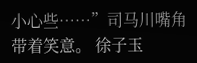小心些……”司马川嘴角带着笑意。 徐子玉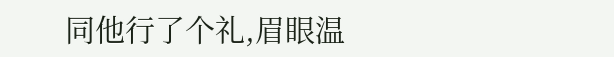同他行了个礼,眉眼温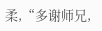柔,“多谢师兄,